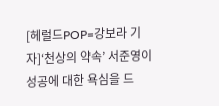[헤럴드POP=강보라 기자]‘천상의 약속’ 서준영이 성공에 대한 욕심을 드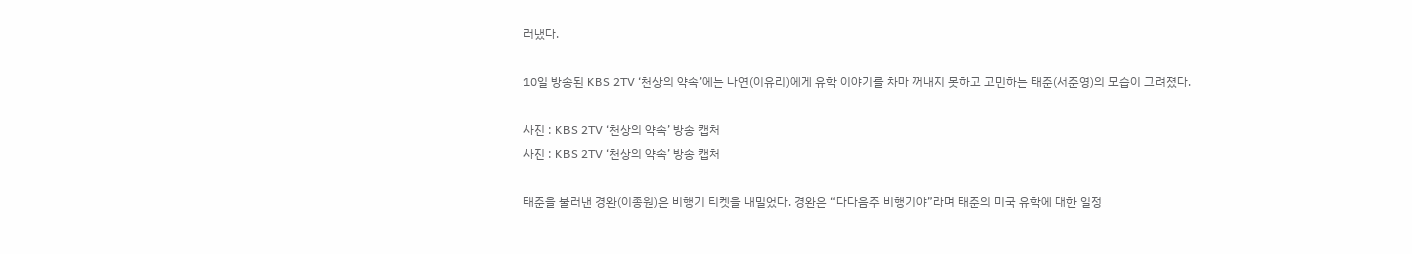러냈다.

10일 방송된 KBS 2TV ‘천상의 약속’에는 나연(이유리)에게 유학 이야기를 차마 꺼내지 못하고 고민하는 태준(서준영)의 모습이 그려졌다.

사진 : KBS 2TV ‘천상의 약속’ 방송 캡처
사진 : KBS 2TV ‘천상의 약속’ 방송 캡처

태준을 불러낸 경완(이종원)은 비행기 티켓을 내밀었다. 경완은 “다다음주 비행기야”라며 태준의 미국 유학에 대한 일정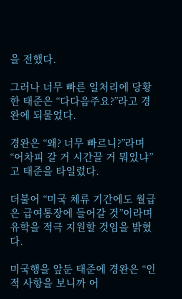을 전했다.

그러나 너무 빠른 일처리에 당황한 태준은 “다다음주요?”라고 경완에 되물었다.

경완은 “왜? 너무 빠르니?”라며 “어차피 갈 거 시간끌 거 뭐있냐”고 태준을 타일렀다.

더불어 “미국 체류 기간에도 월급은 급여통장에 들어갈 것”이라며 유학을 적극 지원할 것임을 밝혔다.

미국행을 앞둔 태준에 경완은 “인적 사항을 보니까 어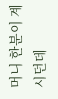머니 한분이 계시던데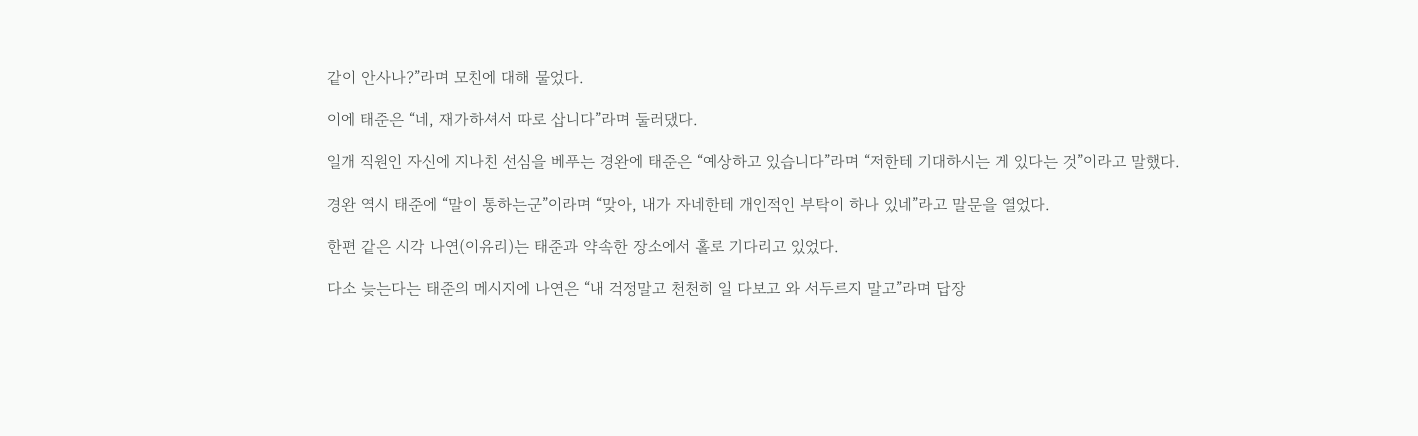같이 안사나?”라며 모친에 대해 물었다.

이에 태준은 “네, 재가하셔서 따로 삽니다”라며 둘러댔다.

일개 직원인 자신에 지나친 선심을 베푸는 경완에 태준은 “예상하고 있습니다”라며 “저한테 기대하시는 게 있다는 것”이라고 말했다.

경완 역시 태준에 “말이 통하는군”이라며 “맞아, 내가 자네한테 개인적인 부탁이 하나 있네”라고 말문을 열었다.

한편 같은 시각 나연(이유리)는 태준과 약속한 장소에서 홀로 기다리고 있었다.

다소 늦는다는 태준의 메시지에 나연은 “내 걱정말고 천천히 일 다보고 와 서두르지 말고”라며 답장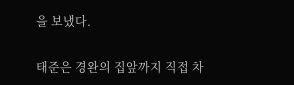을 보냈다.

태준은 경완의 집앞까지 직접 차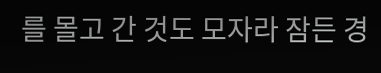를 몰고 간 것도 모자라 잠든 경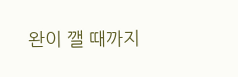완이 깰 때까지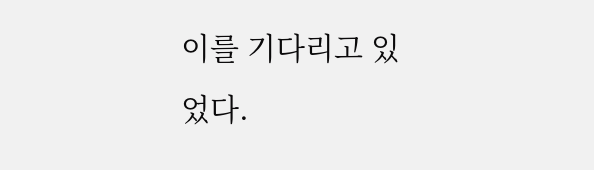이를 기다리고 있었다.